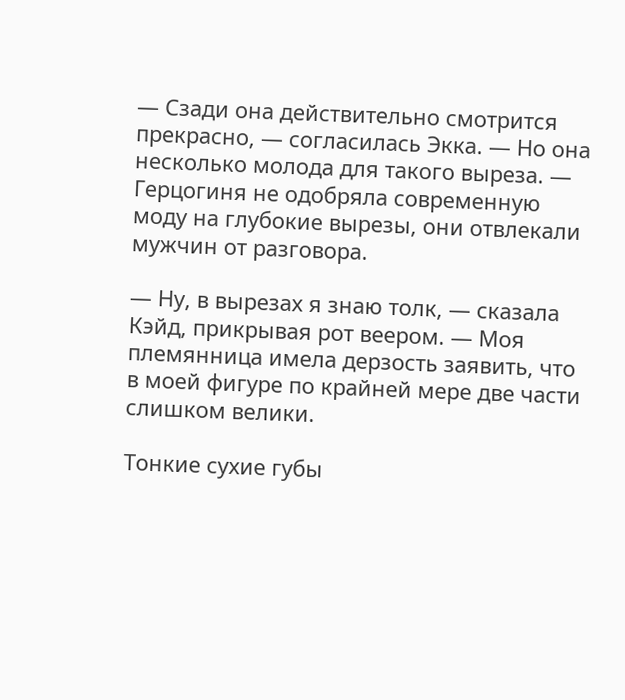— Сзади она действительно смотрится прекрасно, — согласилась Экка. — Но она несколько молода для такого выреза. — Герцогиня не одобряла современную моду на глубокие вырезы, они отвлекали мужчин от разговора.

— Ну, в вырезах я знаю толк, — сказала Кэйд, прикрывая рот веером. — Моя племянница имела дерзость заявить, что в моей фигуре по крайней мере две части слишком велики.

Тонкие сухие губы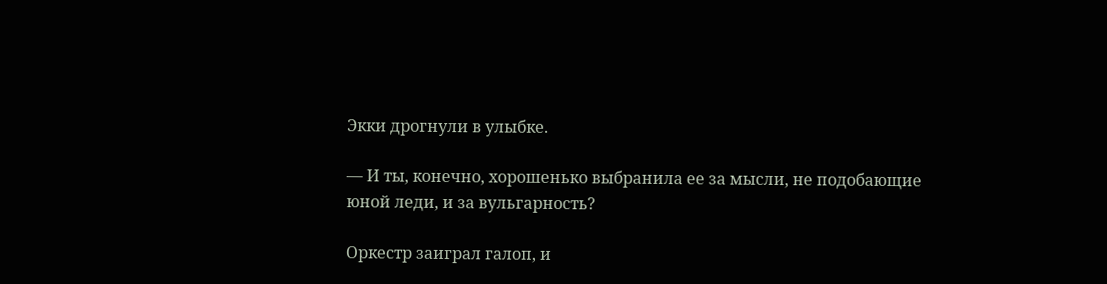Экки дрогнули в улыбке.

— И ты, конечно, хорошенько выбранила ее за мысли, не подобающие юной леди, и за вульгарность?

Оркестр заиграл галоп, и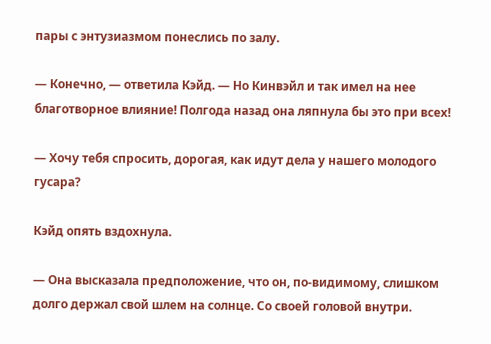пары с энтузиазмом понеслись по залу.

— Конечно, — ответила Кэйд. — Но Кинвэйл и так имел на нее благотворное влияние! Полгода назад она ляпнула бы это при всех!

— Хочу тебя спросить, дорогая, как идут дела у нашего молодого гусара?

Кэйд опять вздохнула.

— Она высказала предположение, что он, по-видимому, слишком долго держал свой шлем на солнце. Со своей головой внутри.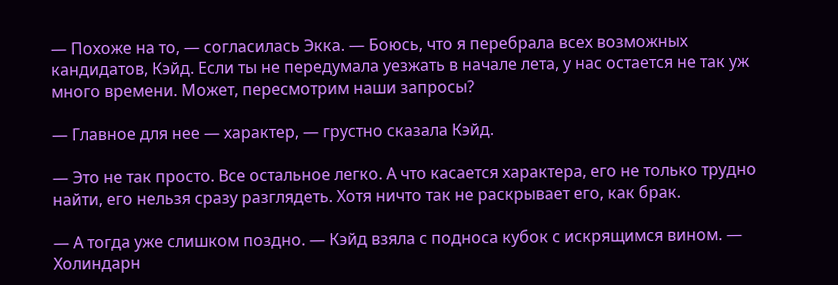— Похоже на то, — согласилась Экка. — Боюсь, что я перебрала всех возможных кандидатов, Кэйд. Если ты не передумала уезжать в начале лета, у нас остается не так уж много времени. Может, пересмотрим наши запросы?

— Главное для нее — характер, — грустно сказала Кэйд.

— Это не так просто. Все остальное легко. А что касается характера, его не только трудно найти, его нельзя сразу разглядеть. Хотя ничто так не раскрывает его, как брак.

— А тогда уже слишком поздно. — Кэйд взяла с подноса кубок с искрящимся вином. — Холиндарн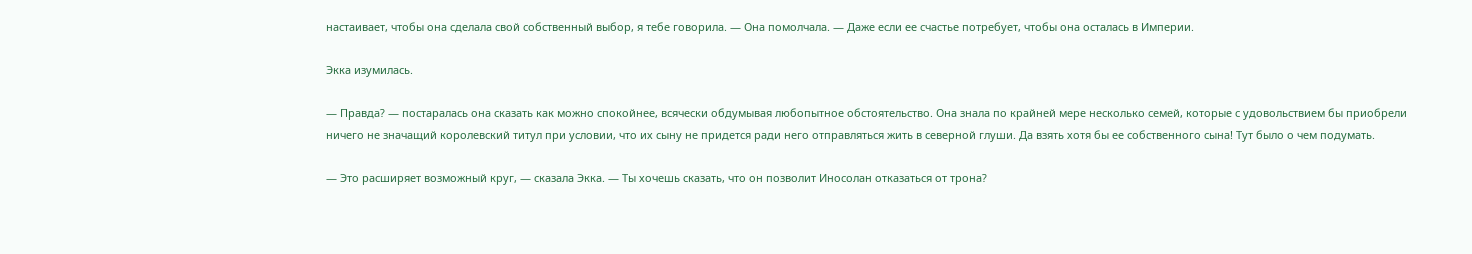настаивает, чтобы она сделала свой собственный выбор, я тебе говорила. — Она помолчала. — Даже если ее счастье потребует, чтобы она осталась в Империи.

Экка изумилась.

— Правда? — постаралась она сказать как можно спокойнее, всячески обдумывая любопытное обстоятельство. Она знала по крайней мере несколько семей, которые с удовольствием бы приобрели ничего не значащий королевский титул при условии, что их сыну не придется ради него отправляться жить в северной глуши. Да взять хотя бы ее собственного сына! Тут было о чем подумать.

— Это расширяет возможный круг, — сказала Экка. — Ты хочешь сказать, что он позволит Иносолан отказаться от трона?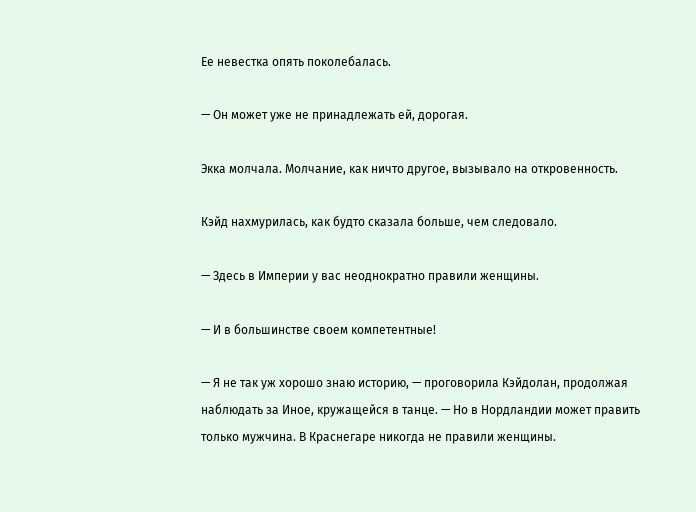Ее невестка опять поколебалась.

— Он может уже не принадлежать ей, дорогая.

Экка молчала. Молчание, как ничто другое, вызывало на откровенность.

Кэйд нахмурилась, как будто сказала больше, чем следовало.

— Здесь в Империи у вас неоднократно правили женщины.

— И в большинстве своем компетентные!

— Я не так уж хорошо знаю историю, — проговорила Кэйдолан, продолжая наблюдать за Иное, кружащейся в танце. — Но в Нордландии может править только мужчина. В Краснегаре никогда не правили женщины.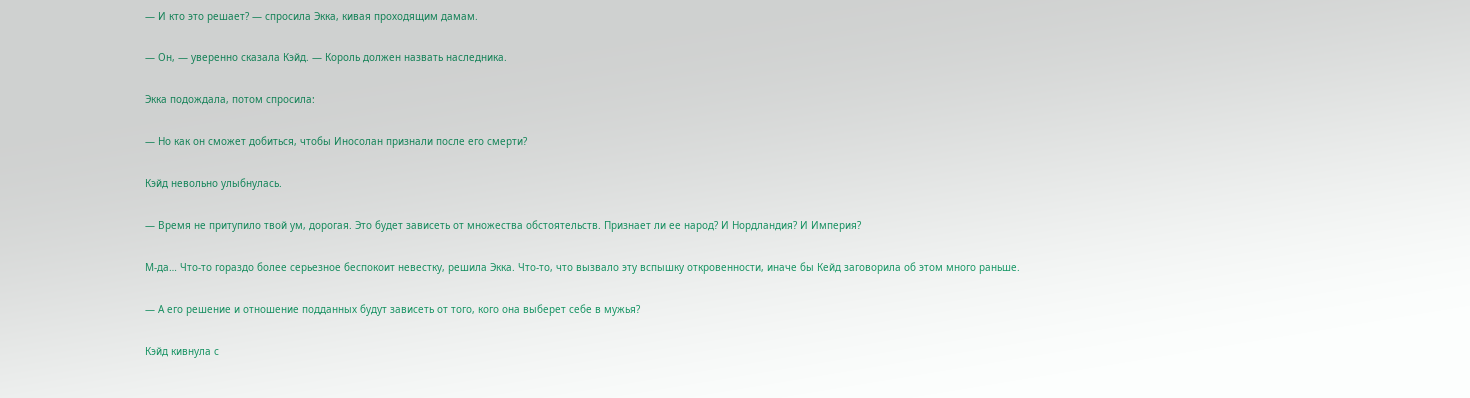— И кто это решает? — спросила Экка, кивая проходящим дамам.

— Он, — уверенно сказала Кэйд. — Король должен назвать наследника.

Экка подождала, потом спросила:

— Но как он сможет добиться, чтобы Иносолан признали после его смерти?

Кэйд невольно улыбнулась.

— Время не притупило твой ум, дорогая. Это будет зависеть от множества обстоятельств. Признает ли ее народ? И Нордландия? И Империя?

М-да… Что-то гораздо более серьезное беспокоит невестку, решила Экка. Что-то, что вызвало эту вспышку откровенности, иначе бы Кейд заговорила об этом много раньше.

— А его решение и отношение подданных будут зависеть от того, кого она выберет себе в мужья?

Кэйд кивнула с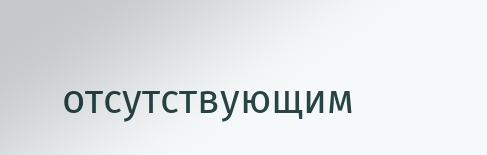отсутствующим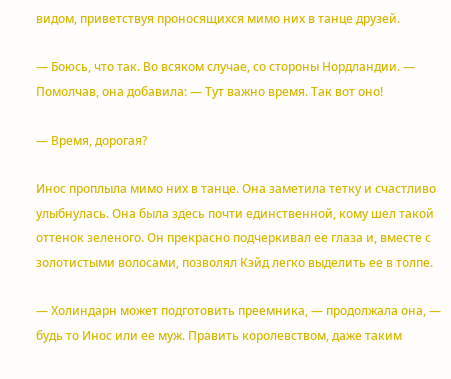видом, приветствуя проносящихся мимо них в танце друзей.

— Боюсь, что так. Во всяком случае, со стороны Нордландии. — Помолчав, она добавила: — Тут важно время. Так вот оно!

— Время, дорогая?

Инос проплыла мимо них в танце. Она заметила тетку и счастливо улыбнулась. Она была здесь почти единственной, кому шел такой оттенок зеленого. Он прекрасно подчеркивал ее глаза и, вместе с золотистыми волосами, позволял Кэйд легко выделить ее в толпе.

— Холиндарн может подготовить преемника, — продолжала она, — будь то Инос или ее муж. Править королевством, даже таким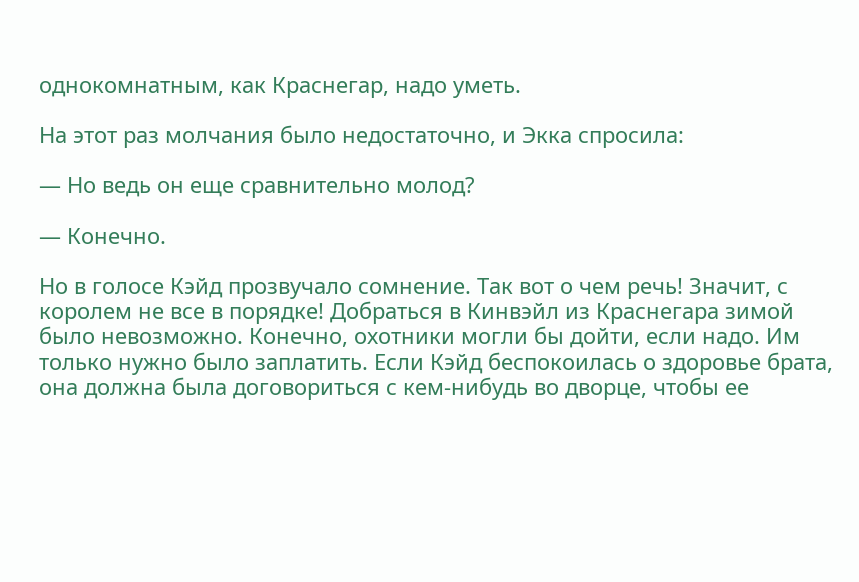однокомнатным, как Краснегар, надо уметь.

На этот раз молчания было недостаточно, и Экка спросила:

— Но ведь он еще сравнительно молод?

— Конечно.

Но в голосе Кэйд прозвучало сомнение. Так вот о чем речь! Значит, с королем не все в порядке! Добраться в Кинвэйл из Краснегара зимой было невозможно. Конечно, охотники могли бы дойти, если надо. Им только нужно было заплатить. Если Кэйд беспокоилась о здоровье брата, она должна была договориться с кем-нибудь во дворце, чтобы ее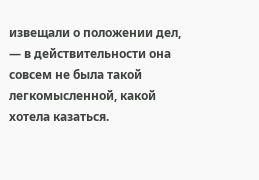извещали о положении дел, — в действительности она совсем не была такой легкомысленной, какой хотела казаться.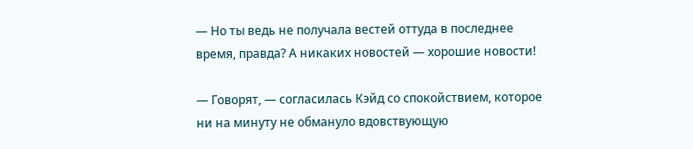— Но ты ведь не получала вестей оттуда в последнее время, правда? А никаких новостей — хорошие новости!

— Говорят, — согласилась Кэйд со спокойствием, которое ни на минуту не обмануло вдовствующую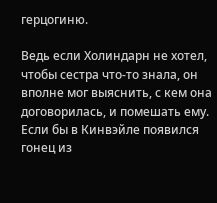герцогиню.

Ведь если Холиндарн не хотел, чтобы сестра что-то знала, он вполне мог выяснить, с кем она договорилась, и помешать ему. Если бы в Кинвэйле появился гонец из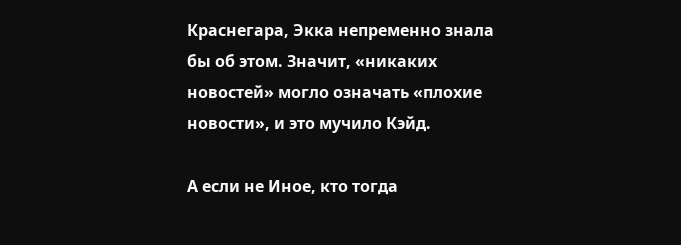Краснегара, Экка непременно знала бы об этом. Значит, «никаких новостей» могло означать «плохие новости», и это мучило Кэйд.

А если не Иное, кто тогда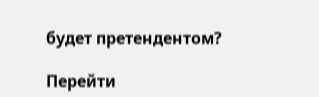будет претендентом?

Перейти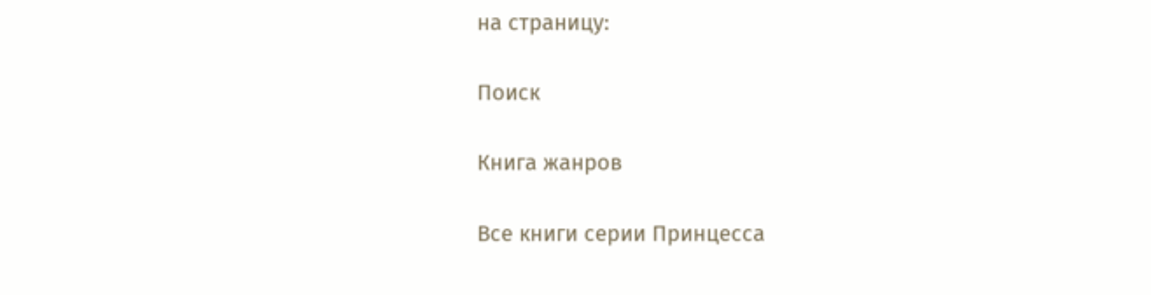на страницу:

Поиск

Книга жанров

Все книги серии Принцесса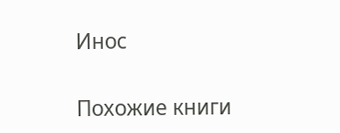Инос

Похожие книги